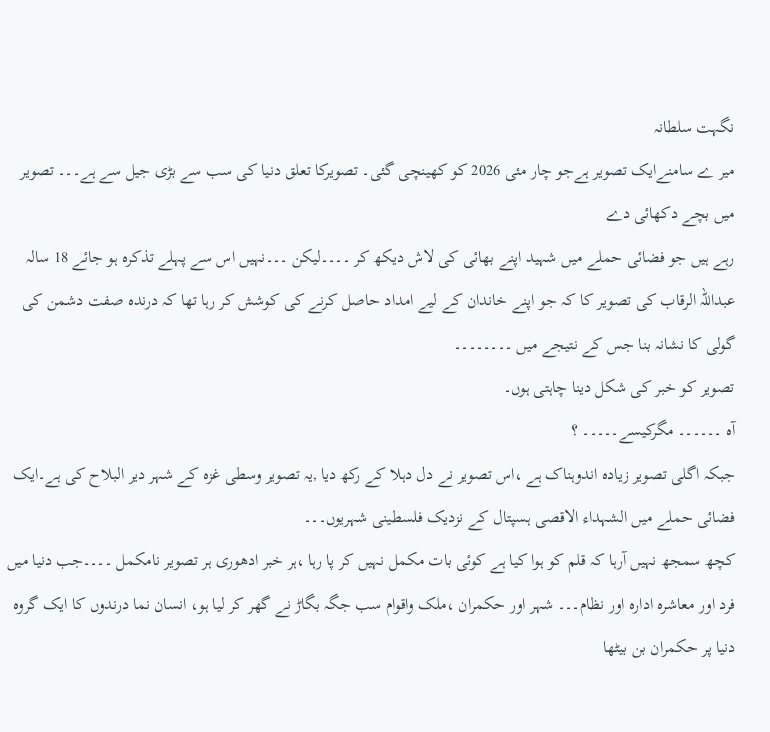نگہت سلطانہ
میر ے سامنےایک تصویر ہےجو چار مئی 2026 کو کھینچی گئی۔ تصویرکا تعلق دنیا کی سب سے بڑی جیل سے ہے۔۔۔ تصویر میں بچے دکھائی دے
رہے ہیں جو فضائی حملے میں شہید اپنے بھائی کی لاش دیکھ کر ۔۔۔۔لیکن ۔۔۔نہیں اس سے پہلے تذکرہ ہو جائے 18 سالہ عبداللہ الرقاب کی تصویر کا کہ جو اپنے خاندان کے لیے امداد حاصل کرنے کی کوشش کر رہا تھا کہ درندہ صفت دشمن کی گولی کا نشانہ بنا جس کے نتیجے میں ۔۔۔۔۔۔۔۔
تصویر کو خبر کی شکل دینا چاہتی ہوں۔
آہ ۔۔۔۔۔۔ مگرکیسے۔۔۔۔۔ ؟
جبکہ اگلی تصویر زیادہ اندوہناک ہے ،اس تصویر نے دل دہلا کے رکھ دیا ,یہ تصویر وسطی غزہ کے شہر دیر البلاح کی ہے۔ایک فضائی حملے میں الشہداء الاقصی ہسپتال کے نزدیک فلسطینی شہریوں۔۔۔
کچھ سمجھ نہیں آرہا کہ قلم کو ہوا کیا ہے کوئی بات مکمل نہیں کر پا رہا ،ہر خبر ادھوری ہر تصویر نامکمل ۔۔۔۔جب دنیا میں فرد اور معاشرہ ادارہ اور نظام۔۔۔ شہر اور حکمران ،ملک واقوام سب جگہ بگاڑ نے گھر کر لیا ہو، انسان نما درندوں کا ایک گروہ دنیا پر حکمران بن بیٹھا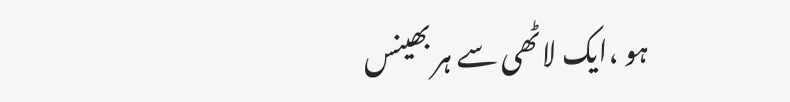ہو ،ایک لاٹھی سے ہر بھینس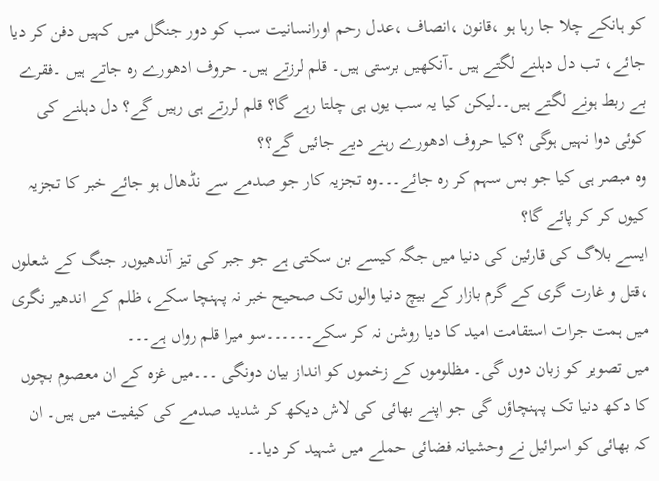کو ہانکے چلا جا رہا ہو ،قانون ،انصاف ،عدل رحم اورانسانیت سب کو دور جنگل میں کہیں دفن کر دیا جائے، تب دل دہلنے لگتے ہیں ۔آنکھیں برستی ہیں۔ قلم لرزتے ہیں۔ حروف ادھورے رہ جاتے ہیں ۔فقرے بے ربط ہونے لگتے ہیں۔۔لیکن کیا یہ سب یوں ہی چلتا رہے گا؟ قلم لررتے ہی رہیں گے؟ دل دہلنے کی کوئی دوا نہیں ہوگی ؟کیا حروف ادھورے رہنے دیے جائیں گے؟؟
وہ مبصر ہی کیا جو بس سہم کر رہ جائے۔۔۔وہ تجزیہ کار جو صدمے سے نڈھال ہو جائے خبر کا تجزیہ کیوں کر کر پائے گا؟
ایسے بلاگ کی قارئین کی دنیا میں جگہ کیسے بن سکتی ہے جو جبر کی تیز آندھیوں٫ جنگ کے شعلوں ،قتل و غارت گری کے گرم بازار کے بیچ دنیا والوں تک صحیح خبر نہ پہنچا سکے، ظلم کے اندھیر نگری میں ہمت جرات استقامت امید کا دیا روشن نہ کر سکے۔۔۔۔۔۔سو میرا قلم رواں ہے۔۔۔
میں تصویر کو زبان دوں گی۔ مظلوموں کے زخموں کو انداز بیان دونگی ۔۔۔میں غزہ کے ان معصوم بچوں کا دکھ دنیا تک پہنچاؤں گی جو اپنے بھائی کی لاش دیکھ کر شدید صدمے کی کیفیت میں ہیں۔ ان کہ بھائی کو اسرائیل نے وحشیانہ فضائی حملے میں شہید کر دیا۔۔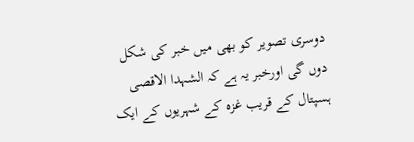دوسری تصویر کو بھی میں خبر کی شکل دوں گی اورخبر یہ ہے کہ الشہدا الاقصی ہسپتال کے قریب غزہ کے شہریوں کے ایک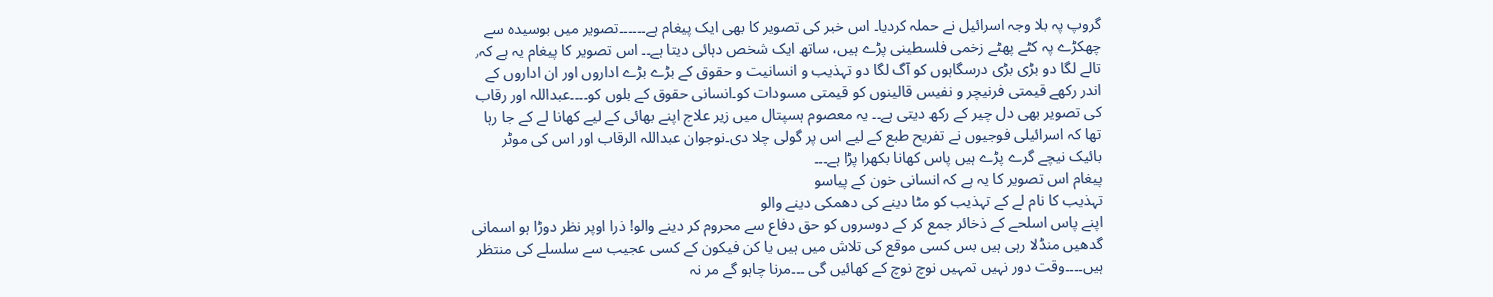گروپ پہ بلا وجہ اسرائیل نے حملہ کردیا۔ اس خبر کی تصویر کا بھی ایک پیغام ہے۔۔۔۔۔۔تصویر میں بوسیدہ سے چھکڑے پہ کٹے پھٹے زخمی فلسطینی پڑے ہیں، ساتھ ایک شخص دہائی دیتا ہے۔۔ اس تصویر کا پیغام یہ ہے کہ٫ تالے لگا دو بڑی بڑی درسگاہوں کو آگ لگا دو تہذیب و انسانیت و حقوق کے بڑے بڑے اداروں اور ان اداروں کے اندر رکھے قیمتی فرنیچر و نفیس قالینوں کو قیمتی مسودات کو۔انسانی حقوق کے بلوں کو۔۔۔۔عبداللہ اور رقاب کی تصویر بھی دل چیر کے رکھ دیتی ہے۔۔ یہ معصوم ہسپتال میں زیر علاج اپنے بھائی کے لیے کھانا لے کے جا رہا تھا کہ اسرائیلی فوجیوں نے تفریح طبع کے لیے اس پر گولی چلا دی۔نوجوان عبداللہ الرقاب اور اس کی موٹر بائیک نیچے گرے پڑے ہیں پاس کھانا بکھرا پڑا ہے۔۔۔
پیغام اس تصویر کا یہ ہے کہ انسانی خون کے پیاسو
تہذیب کا نام لے کے تہذیب کو مٹا دینے کی دھمکی دینے والو
اپنے پاس اسلحے کے ذخائر جمع کر کے دوسروں کو حق دفاع سے محروم کر دینے والو! ذرا اوپر نظر دوڑا ہو اسمانی گدھیں منڈلا رہی ہیں بس کسی موقع کی تلاش میں ہیں یا کن فیکون کے کسی عجیب سے سلسلے کی منتظر ہیں۔۔۔۔وقت دور نہیں تمہیں نوچ نوچ کے کھائیں گی ۔۔۔مرنا چاہو گے مر نہ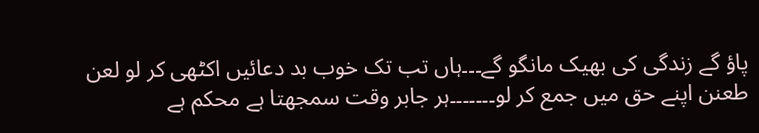پاؤ گے زندگی کی بھیک مانگو گے۔۔۔ہاں تب تک خوب بد دعائیں اکٹھی کر لو لعن طعنن اپنے حق میں جمع کر لو۔۔۔۔۔۔۔ہر جابر وقت سمجھتا ہے محکم ہے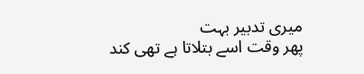میری تدبیر بہت
پھر وقت اسے بتلاتا ہے تھی کند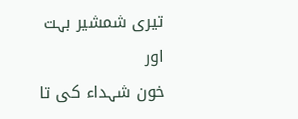تیری شمشیر بہت
اور
خون شہداء کی تا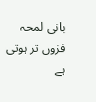بانی لمحہ فزوں تر ہوتی ہے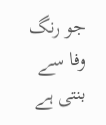جو رنگ وفا سے بنتی ہے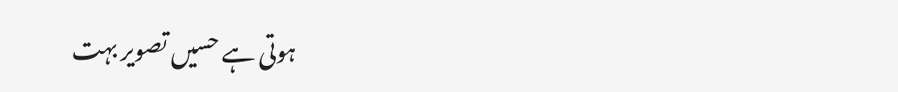ہوتی ہے حسیں تصویر بہت